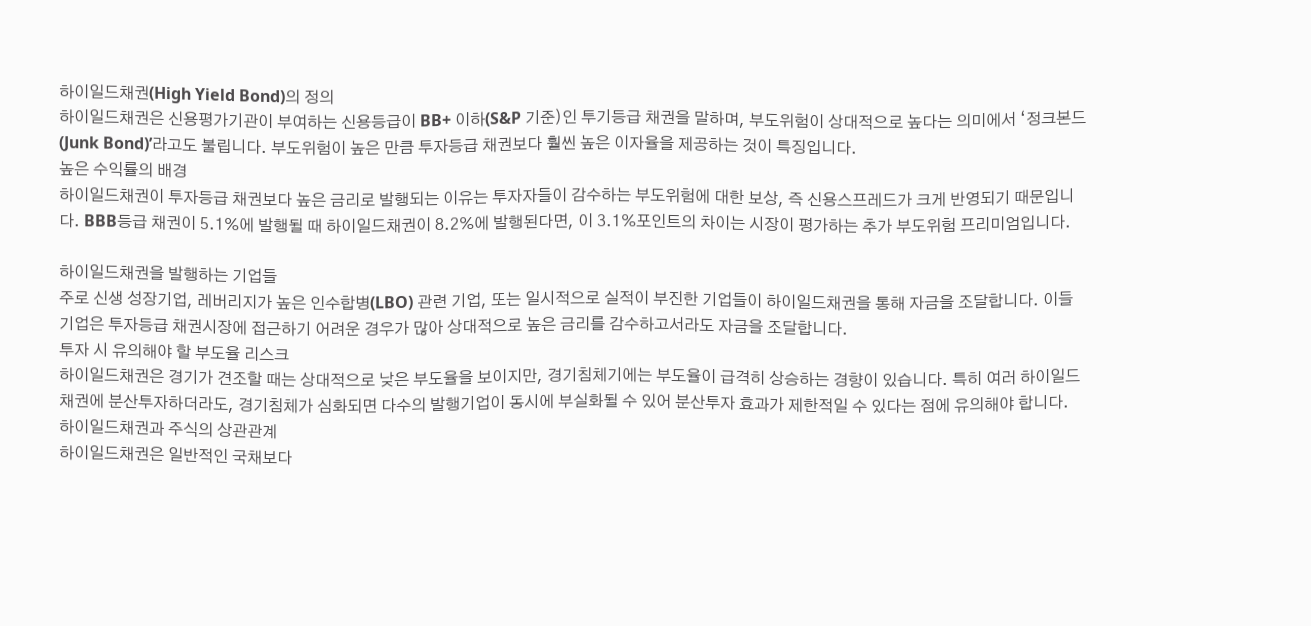하이일드채권(High Yield Bond)의 정의
하이일드채권은 신용평가기관이 부여하는 신용등급이 BB+ 이하(S&P 기준)인 투기등급 채권을 말하며, 부도위험이 상대적으로 높다는 의미에서 ‘정크본드(Junk Bond)’라고도 불립니다. 부도위험이 높은 만큼 투자등급 채권보다 훨씬 높은 이자율을 제공하는 것이 특징입니다.
높은 수익률의 배경
하이일드채권이 투자등급 채권보다 높은 금리로 발행되는 이유는 투자자들이 감수하는 부도위험에 대한 보상, 즉 신용스프레드가 크게 반영되기 때문입니다. BBB등급 채권이 5.1%에 발행될 때 하이일드채권이 8.2%에 발행된다면, 이 3.1%포인트의 차이는 시장이 평가하는 추가 부도위험 프리미엄입니다.

하이일드채권을 발행하는 기업들
주로 신생 성장기업, 레버리지가 높은 인수합병(LBO) 관련 기업, 또는 일시적으로 실적이 부진한 기업들이 하이일드채권을 통해 자금을 조달합니다. 이들 기업은 투자등급 채권시장에 접근하기 어려운 경우가 많아 상대적으로 높은 금리를 감수하고서라도 자금을 조달합니다.
투자 시 유의해야 할 부도율 리스크
하이일드채권은 경기가 견조할 때는 상대적으로 낮은 부도율을 보이지만, 경기침체기에는 부도율이 급격히 상승하는 경향이 있습니다. 특히 여러 하이일드채권에 분산투자하더라도, 경기침체가 심화되면 다수의 발행기업이 동시에 부실화될 수 있어 분산투자 효과가 제한적일 수 있다는 점에 유의해야 합니다.
하이일드채권과 주식의 상관관계
하이일드채권은 일반적인 국채보다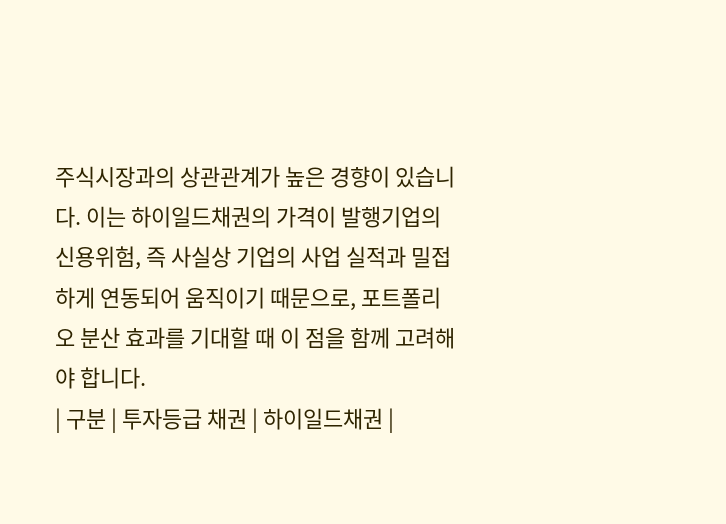주식시장과의 상관관계가 높은 경향이 있습니다. 이는 하이일드채권의 가격이 발행기업의 신용위험, 즉 사실상 기업의 사업 실적과 밀접하게 연동되어 움직이기 때문으로, 포트폴리오 분산 효과를 기대할 때 이 점을 함께 고려해야 합니다.
| 구분 | 투자등급 채권 | 하이일드채권 |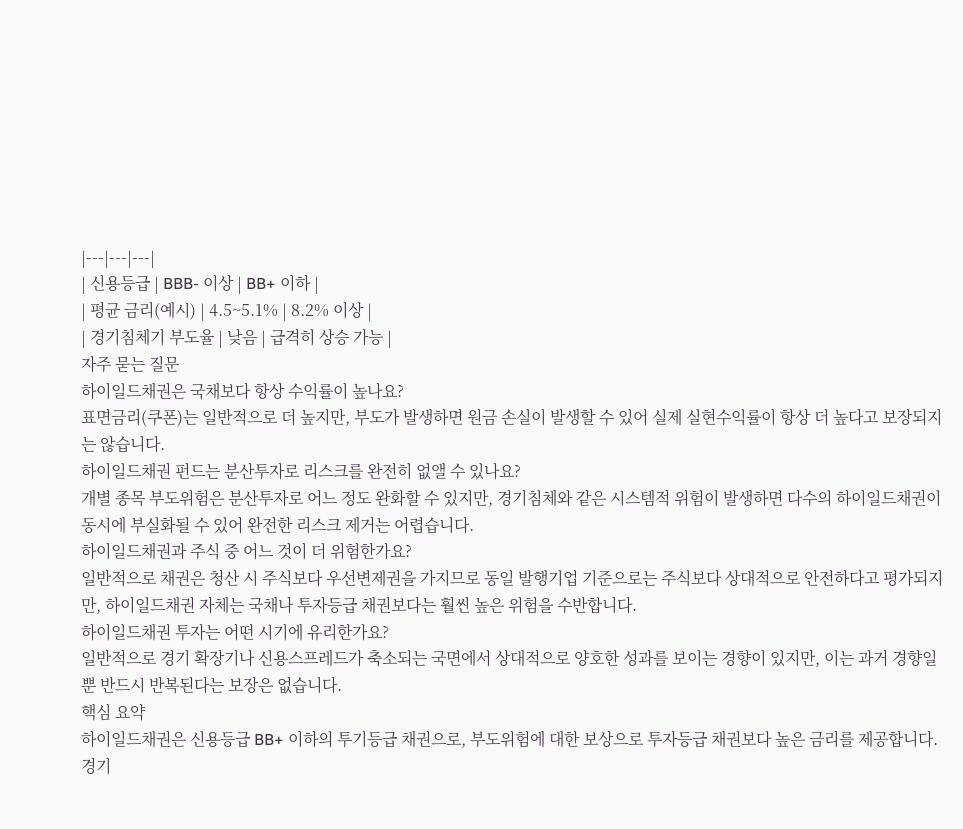|---|---|---|
| 신용등급 | BBB- 이상 | BB+ 이하 |
| 평균 금리(예시) | 4.5~5.1% | 8.2% 이상 |
| 경기침체기 부도율 | 낮음 | 급격히 상승 가능 |
자주 묻는 질문
하이일드채권은 국채보다 항상 수익률이 높나요?
표면금리(쿠폰)는 일반적으로 더 높지만, 부도가 발생하면 원금 손실이 발생할 수 있어 실제 실현수익률이 항상 더 높다고 보장되지는 않습니다.
하이일드채권 펀드는 분산투자로 리스크를 완전히 없앨 수 있나요?
개별 종목 부도위험은 분산투자로 어느 정도 완화할 수 있지만, 경기침체와 같은 시스템적 위험이 발생하면 다수의 하이일드채권이 동시에 부실화될 수 있어 완전한 리스크 제거는 어렵습니다.
하이일드채권과 주식 중 어느 것이 더 위험한가요?
일반적으로 채권은 청산 시 주식보다 우선변제권을 가지므로 동일 발행기업 기준으로는 주식보다 상대적으로 안전하다고 평가되지만, 하이일드채권 자체는 국채나 투자등급 채권보다는 훨씬 높은 위험을 수반합니다.
하이일드채권 투자는 어떤 시기에 유리한가요?
일반적으로 경기 확장기나 신용스프레드가 축소되는 국면에서 상대적으로 양호한 성과를 보이는 경향이 있지만, 이는 과거 경향일 뿐 반드시 반복된다는 보장은 없습니다.
핵심 요약
하이일드채권은 신용등급 BB+ 이하의 투기등급 채권으로, 부도위험에 대한 보상으로 투자등급 채권보다 높은 금리를 제공합니다. 경기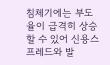침체기에는 부도율이 급격히 상승할 수 있어 신용스프레드와 발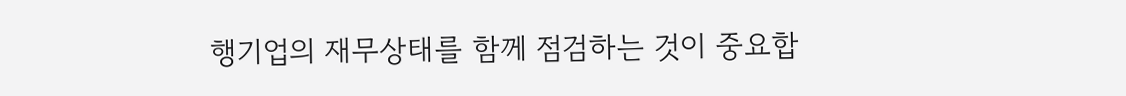행기업의 재무상태를 함께 점검하는 것이 중요합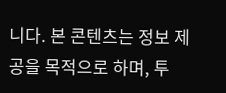니다. 본 콘텐츠는 정보 제공을 목적으로 하며, 투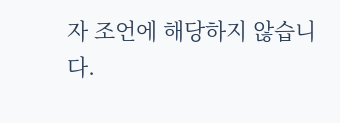자 조언에 해당하지 않습니다.